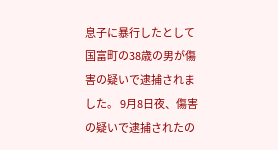息子に暴行したとして国富町の38歳の男が傷害の疑いで逮捕されました。 9月8日夜、傷害の疑いで逮捕されたの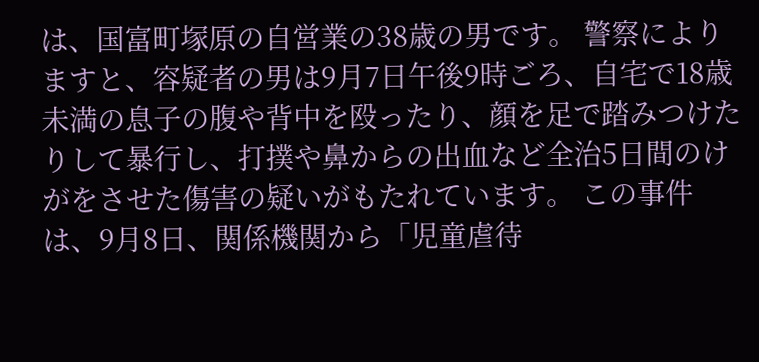は、国富町塚原の自営業の38歳の男です。 警察によりますと、容疑者の男は9月7日午後9時ごろ、自宅で18歳未満の息子の腹や背中を殴ったり、顔を足で踏みつけたりして暴行し、打撲や鼻からの出血など全治5日間のけがをさせた傷害の疑いがもたれています。 この事件は、9月8日、関係機関から「児童虐待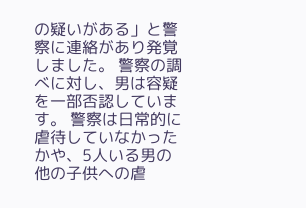の疑いがある」と警察に連絡があり発覚しました。 警察の調べに対し、男は容疑を一部否認しています。 警察は日常的に虐待していなかったかや、5人いる男の他の子供への虐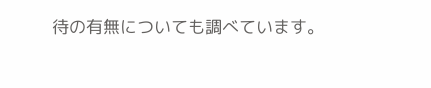待の有無についても調べています。